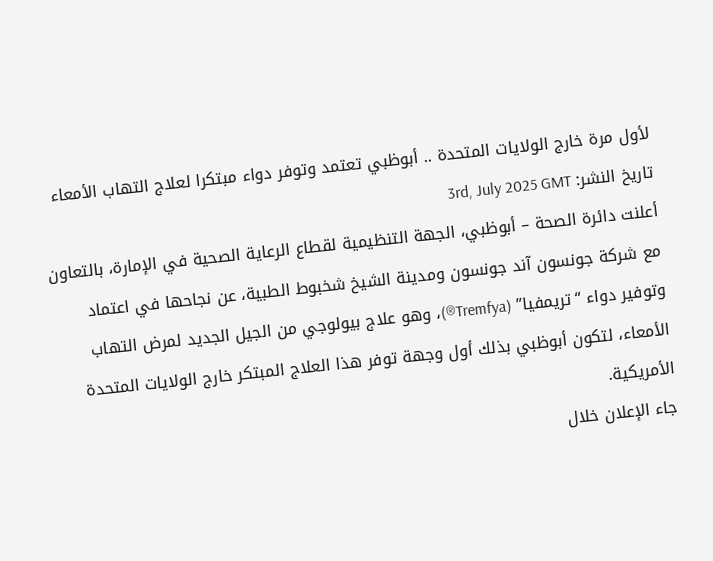لأول مرة خارج الولايات المتحدة .. أبوظبي تعتمد وتوفر دواء مبتكرا لعلاج التهاب الأمعاء
تاريخ النشر: 3rd, July 2025 GMT
أعلنت دائرة الصحة – أبوظبي، الجهة التنظيمية لقطاع الرعاية الصحية في الإمارة، بالتعاون مع شركة جونسون آند جونسون ومدينة الشيخ شخبوط الطبية، عن نجاحها في اعتماد وتوفير دواء “تريمفيا” (Tremfya®)، وهو علاج بيولوجي من الجيل الجديد لمرض التهاب الأمعاء، لتكون أبوظبي بذلك أول وجهة توفر هذا العلاج المبتكر خارج الولايات المتحدة الأمريكية.
جاء الإعلان خلال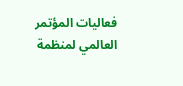فعاليات المؤتمر العالمي لمنظمة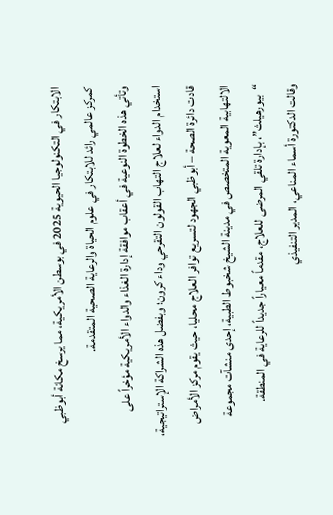الابتكار في التكنولوجيا الحيوية 2025 في بوسطن الأمريكية، مما يرسخ مكانة أبوظبي كمركز عالمي رائد للابتكار في علوم الحياة والرعاية الصحية المتقدمة.
وتأتي هذه الخطوة النوعية في أعقاب موافقة إدارة الغذاء والدواء الأمريكية مؤخراً على استخدام الدواء لعلاج التهاب القولون التقرحي وداء كرون؛ وبفضل هذه الشراكة الإستراتيجية، قادت دائرة الصحة – أبوظبي الجهود لتسريع توافر العلاج محليا، حيث يقوم مركز الأمراض الالتهابية المعوية المتخصص في مدينة الشيخ شخبوط الطبية، إحدى منشآت مجموعة “بيورهيلث”، بإدارة تلقي المرضى للعلاج، مقدماً معياراً جديداً للرعاية في المنطقة.
وقالت الدكتورة أسماء المناعي، المدير التنفيذي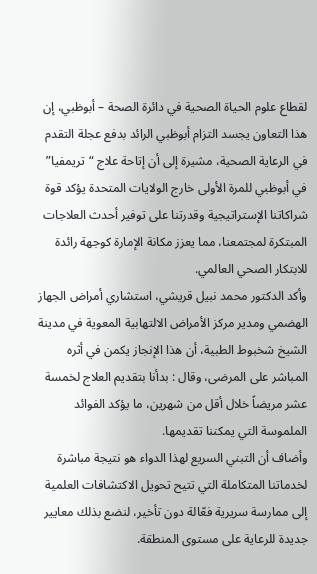لقطاع علوم الحياة الصحية في دائرة الصحة – أبوظبي، إن هذا التعاون يجسد التزام أبوظبي الرائد بدفع عجلة التقدم في الرعاية الصحية، مشيرة إلى أن إتاحة علاج “تريمفيا” في أبوظبي للمرة الأولى خارج الولايات المتحدة يؤكد قوة شراكاتنا الإستراتيجية وقدرتنا على توفير أحدث العلاجات المبتكرة لمجتمعنا، مما يعزز مكانة الإمارة كوجهة رائدة للابتكار الصحي العالمي.
وأكد الدكتور محمد نبيل قريشي، استشاري أمراض الجهاز الهضمي ومدير مركز الأمراض الالتهابية المعوية في مدينة الشيخ شخبوط الطبية، أن هذا الإنجاز يكمن في أثره المباشر على المرضى، وقال : بدأنا بتقديم العلاج لخمسة عشر مريضاً خلال أقل من شهرين، ما يؤكد الفوائد الملموسة التي يمكننا تقديمها.
وأضاف أن التبني السريع لهذا الدواء هو نتيجة مباشرة لخدماتنا المتكاملة التي تتيح تحويل الاكتشافات العلمية إلى ممارسة سريرية فعّالة دون تأخير، لنضع بذلك معايير جديدة للرعاية على مستوى المنطقة.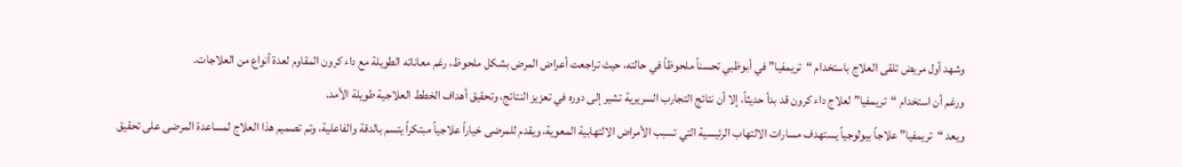وشهد أول مريض تلقى العلاج باستخدام “تريمفيا” في أبوظبي تحسناً ملحوظاً في حالته، حيث تراجعت أعراض المرض بشكل ملحوظ، رغم معاناته الطويلة مع داء كرون المقاوم لعدة أنواع من العلاجات.
ورغم أن استخدام “تريمفيا” لعلاج داء كرون قد بدأ حديثاً، إلا أن نتائج التجارب السريرية تشير إلى دوره في تعزيز النتائج، وتحقيق أهداف الخطط العلاجية طويلة الأمد.
ويعد “تريمفيا” علاجاً بيولوجياً يستهدف مسارات الالتهاب الرئيسية التي تسبب الأمراض الالتهابية المعوية، ويقدم للمرضى خياراً علاجياً مبتكراً يتسم بالدقة والفاعلية، وتم تصميم هذا العلاج لمساعدة المرضى على تحقيق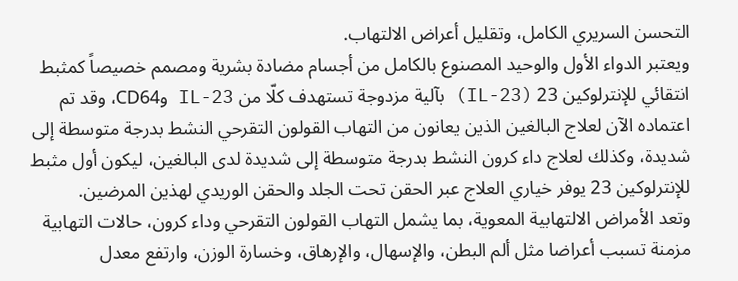التحسن السريري الكامل، وتقليل أعراض الالتهاب.
ويعتبر الدواء الأول والوحيد المصنوع بالكامل من أجسام مضادة بشرية ومصمم خصيصاً كمثبط انتقائي للإنترلوكين 23 (IL-23) بآلية مزدوجة تستهدف كلّا من IL-23 وCD64، وقد تم اعتماده الآن لعلاج البالغين الذين يعانون من التهاب القولون التقرحي النشط بدرجة متوسطة إلى شديدة، وكذلك لعلاج داء كرون النشط بدرجة متوسطة إلى شديدة لدى البالغين، ليكون أول مثبط للإنترلوكين 23 يوفر خياري العلاج عبر الحقن تحت الجلد والحقن الوريدي لهذين المرضين.
وتعد الأمراض الالتهابية المعوية، بما يشمل التهاب القولون التقرحي وداء كرون، حالات التهابية مزمنة تسبب أعراضا مثل ألم البطن، والإسهال، والإرهاق، وخسارة الوزن، وارتفع معدل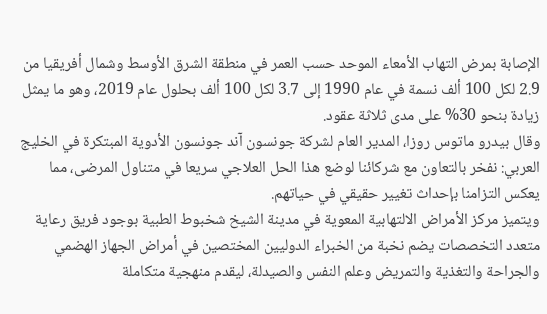الإصابة بمرض التهاب الأمعاء الموحد حسب العمر في منطقة الشرق الأوسط وشمال أفريقيا من 2.9 لكل 100 ألف نسمة في عام 1990 إلى 3.7 لكل 100 ألف بحلول عام 2019، وهو ما يمثل زيادة بنحو 30% على مدى ثلاثة عقود.
وقال بيدرو ماتوس روزا، المدير العام لشركة جونسون آند جونسون الأدوية المبتكرة في الخليج العربي: نفخر بالتعاون مع شركائنا لوضع هذا الحل العلاجي سريعا في متناول المرضى، مما يعكس التزامنا بإحداث تغيير حقيقي في حياتهم.
ويتميز مركز الأمراض الالتهابية المعوية في مدينة الشيخ شخبوط الطبية بوجود فريق رعاية متعدد التخصصات يضم نخبة من الخبراء الدوليين المختصين في أمراض الجهاز الهضمي والجراحة والتغذية والتمريض وعلم النفس والصيدلة، ليقدم منهجية متكاملة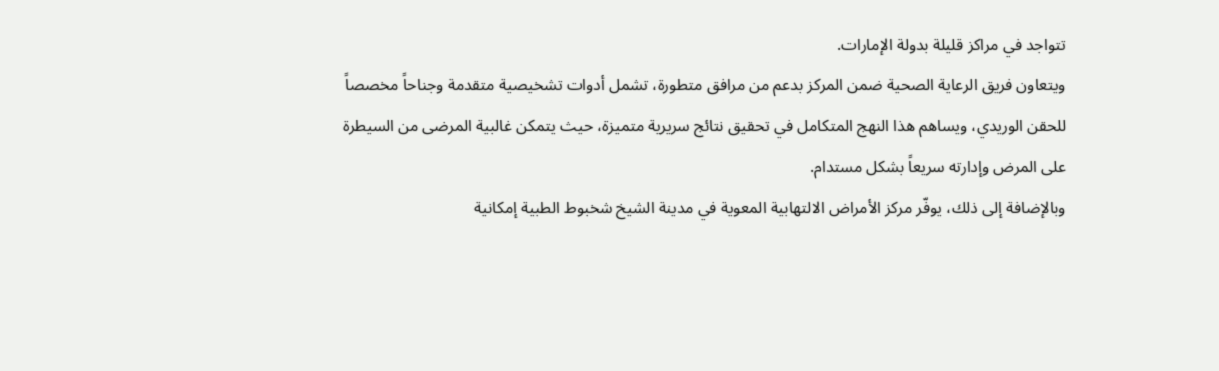تتواجد في مراكز قليلة بدولة الإمارات.
ويتعاون فريق الرعاية الصحية ضمن المركز بدعم من مرافق متطورة، تشمل أدوات تشخيصية متقدمة وجناحاً مخصصاً للحقن الوريدي، ويساهم هذا النهج المتكامل في تحقيق نتائج سريرية متميزة، حيث يتمكن غالبية المرضى من السيطرة على المرض وإدارته سريعاً بشكل مستدام.
وبالإضافة إلى ذلك، يوفّر مركز الأمراض الالتهابية المعوية في مدينة الشيخ شخبوط الطبية إمكانية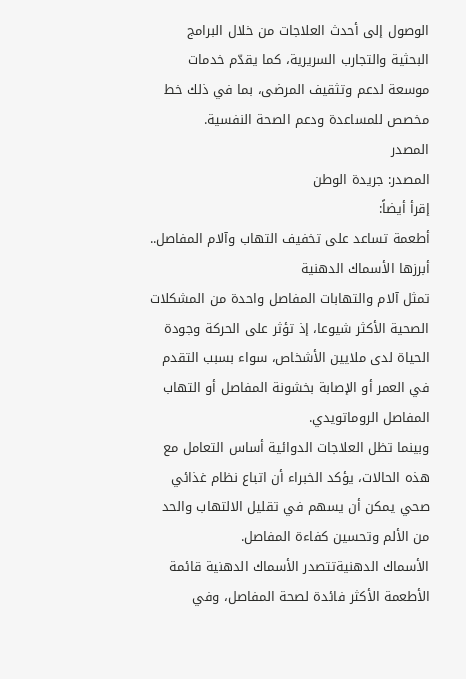الوصول إلى أحدث العلاجات من خلال البرامج البحثية والتجارب السريرية، كما يقدّم خدمات موسعة لدعم وتثقيف المرضى، بما في ذلك خط مخصص للمساعدة ودعم الصحة النفسية.
المصدر
المصدر: جريدة الوطن
إقرأ أيضاً:
أطعمة تساعد على تخفيف التهاب وآلام المفاصل.. أبرزها الأسماك الدهنية
تمثل آلام والتهابات المفاصل واحدة من المشكلات الصحية الأكثر شيوعا، إذ تؤثر على الحركة وجودة الحياة لدى ملايين الأشخاص، سواء بسبب التقدم في العمر أو الإصابة بخشونة المفاصل أو التهاب المفاصل الروماتويدي.
وبينما تظل العلاجات الدوائية أساس التعامل مع هذه الحالات، يؤكد الخبراء أن اتباع نظام غذائي صحي يمكن أن يسهم في تقليل الالتهاب والحد من الألم وتحسين كفاءة المفاصل.
الأسماك الدهنيةتتصدر الأسماك الدهنية قائمة الأطعمة الأكثر فائدة لصحة المفاصل، وفي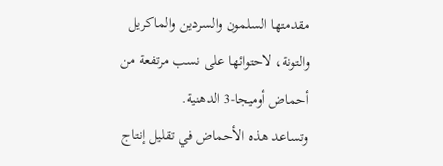مقدمتها السلمون والسردين والماكريل والتونة، لاحتوائها على نسب مرتفعة من أحماض أوميجا-3 الدهنية.
وتساعد هذه الأحماض في تقليل إنتاج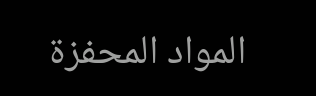المواد المحفزة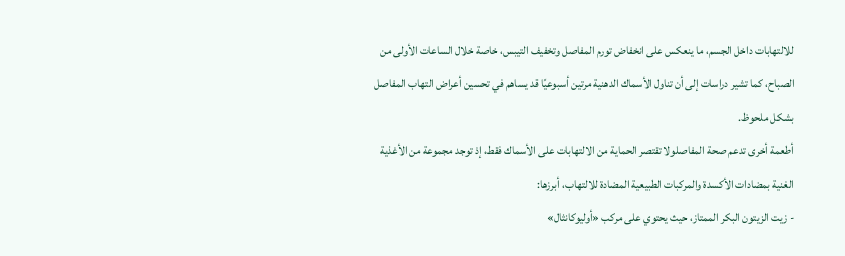للالتهابات داخل الجسم، ما ينعكس على انخفاض تورم المفاصل وتخفيف التيبس، خاصة خلال الساعات الأولى من الصباح، كما تشير دراسات إلى أن تناول الأسماك الدهنية مرتين أسبوعيًا قد يساهم في تحسين أعراض التهاب المفاصل بشكل ملحوظ.
أطعمة أخرى تدعم صحة المفاصلولا تقتصر الحماية من الالتهابات على الأسماك فقط، إذ توجد مجموعة من الأغذية الغنية بمضادات الأكسدة والمركبات الطبيعية المضادة للالتهاب، أبرزها:
- زيت الزيتون البكر الممتاز، حيث يحتوي على مركب «أوليوكانثال»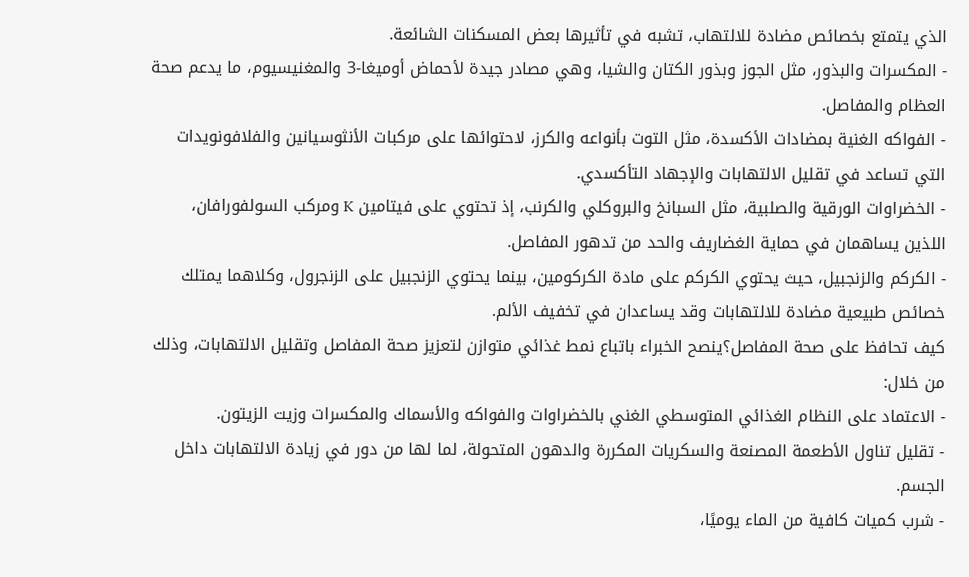الذي يتمتع بخصائص مضادة للالتهاب، تشبه في تأثيرها بعض المسكنات الشائعة.
- المكسرات والبذور، مثل الجوز وبذور الكتان والشيا، وهي مصادر جيدة لأحماض أوميغا-3 والمغنيسيوم، ما يدعم صحة العظام والمفاصل.
- الفواكه الغنية بمضادات الأكسدة، مثل التوت بأنواعه والكرز، لاحتوائها على مركبات الأنثوسيانين والفلافونويدات التي تساعد في تقليل الالتهابات والإجهاد التأكسدي.
- الخضراوات الورقية والصلبية، مثل السبانخ والبروكلي والكرنب، إذ تحتوي على فيتامين K ومركب السولفورافان، اللذين يساهمان في حماية الغضاريف والحد من تدهور المفاصل.
- الكركم والزنجبيل، حيث يحتوي الكركم على مادة الكركومين، بينما يحتوي الزنجبيل على الزنجرول، وكلاهما يمتلك خصائص طبيعية مضادة للالتهابات وقد يساعدان في تخفيف الألم.
كيف تحافظ على صحة المفاصل؟ينصح الخبراء باتباع نمط غذائي متوازن لتعزيز صحة المفاصل وتقليل الالتهابات، وذلك من خلال:
- الاعتماد على النظام الغذائي المتوسطي الغني بالخضراوات والفواكه والأسماك والمكسرات وزيت الزيتون.
- تقليل تناول الأطعمة المصنعة والسكريات المكررة والدهون المتحولة، لما لها من دور في زيادة الالتهابات داخل الجسم.
- شرب كميات كافية من الماء يوميًا،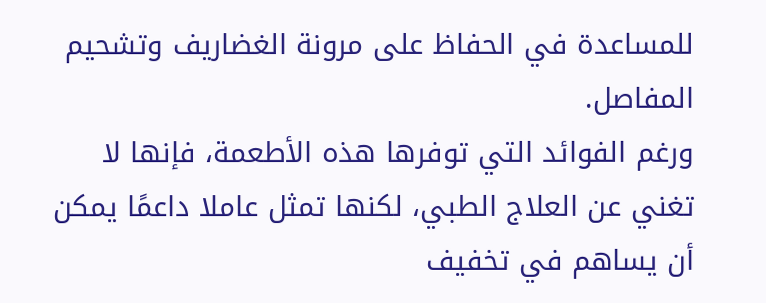للمساعدة في الحفاظ على مرونة الغضاريف وتشحيم المفاصل.
ورغم الفوائد التي توفرها هذه الأطعمة، فإنها لا تغني عن العلاج الطبي، لكنها تمثل عاملا داعمًا يمكن أن يساهم في تخفيف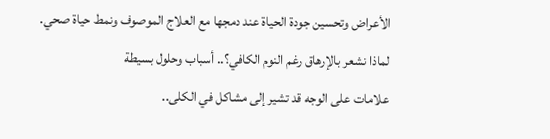الأعراض وتحسين جودة الحياة عند دمجها مع العلاج الموصوف ونمط حياة صحي.
لماذا نشعر بالإرهاق رغم النوم الكافي؟.. أسباب وحلول بسيطة
علامات على الوجه قد تشير إلى مشاكل في الكلى..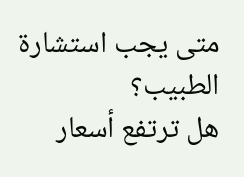متى يجب استشارة الطبيب؟
هل ترتفع أسعار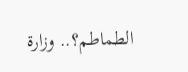الطماطم؟.. وزارة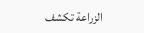الزراعة تكشف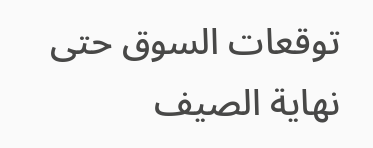توقعات السوق حتى نهاية الصيف